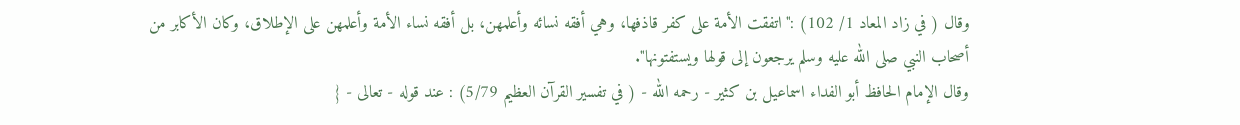وقال ( في زاد المعاد 1/ 102) :"اتفقت الأمة على كفر قاذفها، وهي أفقه نسائه وأعلمهن، بل أفقه نساء الأمة وأعلمهن على الإطلاق، وكان الأكابر من أصحاب النبي صلى الله عليه وسلم يرجعون إلى قولها ويستفتونها".
وقال الإمام الحافظ أبو الفداء اسماعيل بن كثير - رحمه الله - ( في تفسير القرآن العظيم 5/79) : عند قوله - تعالى - {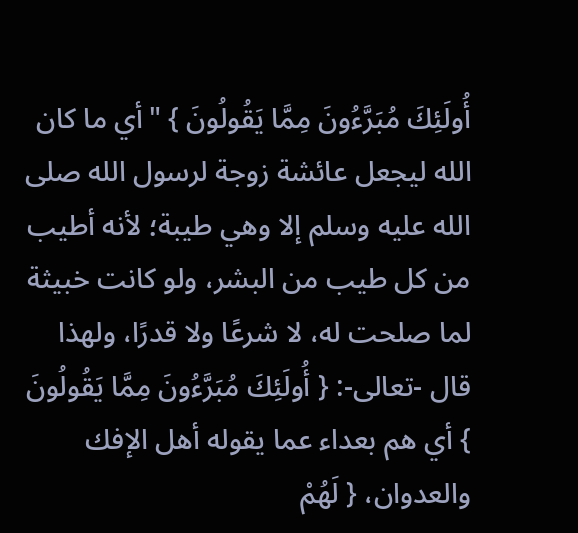أُولَئِكَ مُبَرَّءُونَ مِمَّا يَقُولُونَ } "أي ما كان الله ليجعل عائشة زوجة لرسول الله صلى الله عليه وسلم إلا وهي طيبة؛ لأنه أطيب من كل طيب من البشر، ولو كانت خبيثة لما صلحت له، لا شرعًا ولا قدرًا، ولهذا قال -تعالى-: { أُولَئِكَ مُبَرَّءُونَ مِمَّا يَقُولُونَ } أي هم بعداء عما يقوله أهل الإفك والعدوان، { لَهُمْ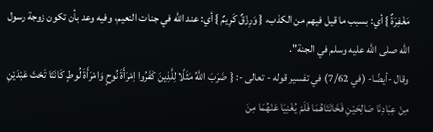مَغْفِرَةٌ } أي: بسبب ما قيل فيهم من الكذب، { وَرِزْقٌ كَرِيمٌ } أي: عند الله في جنات النعيم، وفيه وعد بأن تكون زوجة رسول الله صلى الله عليه وسلم في الجنة".
وقال -أيضًا- (في 7/62) في تفسير قوله - تعالى -: { ضَرَبَ اللَّهُ مَثَلًا لِلَّذِينَ كَفَرُوا اِمْرَأَةَ نُوحٍ وَامْرَأَةَ لُوطٍ كَانَتَا تَحْتَ عَبْدَيْنِ مِنْ عِبَادِنَا صَالِحَيْنِ فَخَانَتَاهُمَا فَلَمْ يُغْنِيَا عَنْهُمَا مِنَ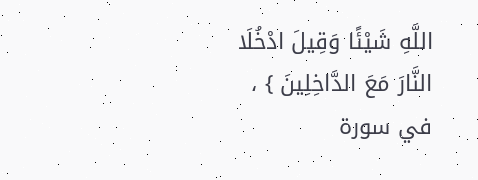اللَّهِ شَيْئًا وَقِيلَ ادْخُلَا النَّارَ مَعَ الدَّاخِلِينَ } ، في سورة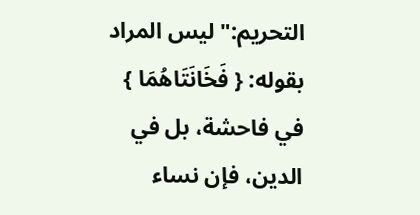التحريم:"ليس المراد بقوله: { فَخَانَتَاهُمَا } في فاحشة، بل في الدين، فإن نساء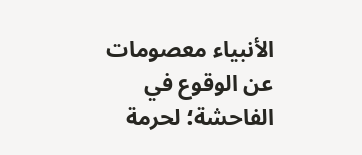الأنبياء معصومات عن الوقوع في الفاحشة؛ لحرمة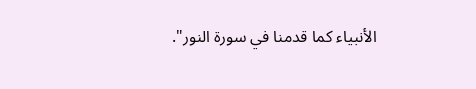الأنبياء كما قدمنا في سورة النور".